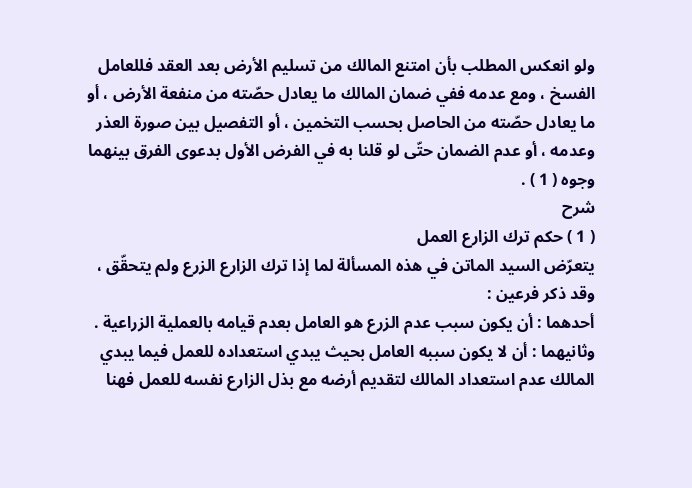ولو انعكس المطلب بأن امتنع المالك من تسليم الأرض بعد العقد فللعامل الفسخ ، ومع عدمه ففي ضمان المالك ما يعادل حصّته من منفعة الأرض ، أو ما يعادل حصّته من الحاصل بحسب التخمين ، أو التفصيل بين صورة العذر وعدمه ، أو عدم الضمان حتّى لو قلنا به في الفرض الأول بدعوى الفرق بينهما وجوه ( 1 ) .
شرح
( 1 ) حكم ترك الزارع العمل
يتعرّض السيد الماتن في هذه المسألة لما إذا ترك الزارع الزرع ولم يتحقّق ، وقد ذكر فرعين :
أحدهما : أن يكون سبب عدم الزرع هو العامل بعدم قيامه بالعملية الزراعية .
وثانيهما : أن لا يكون سببه العامل بحيث يبدي استعداده للعمل فيما يبدي المالك عدم استعداد المالك لتقديم أرضه مع بذل الزارع نفسه للعمل فهنا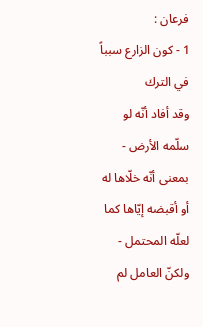فرعان :
1 - كون الزارع سبباً في الترك
وقد أفاد أنّه لو سلّمه الأرض - بمعنى أنّه خلّاها له أو أقبضه إيّاها كما لعلّه المحتمل - ولكنّ العامل لم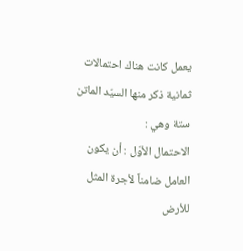يعمل كانت هناك احتمالات ثمانية ذكر منها السيّد الماتن ستة وهي :
الاحتمال الأوّل : أن يكون العامل ضامناً لأجرة المثل للأرض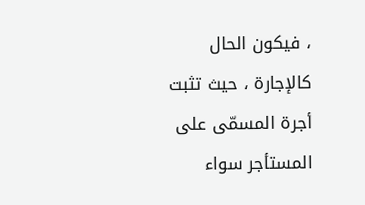، فيكون الحال كالإجارة ، حيث تثبت أجرة المسمّى على المستأجر سواء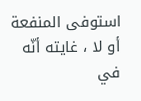استوفى المنفعة أو لا ، غايته أنّه في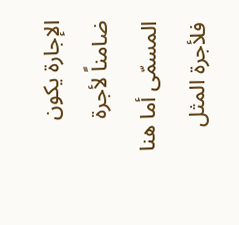الإجارة يكون ضامناً لأجرة المسمّى أما هنا فلأجرة المثل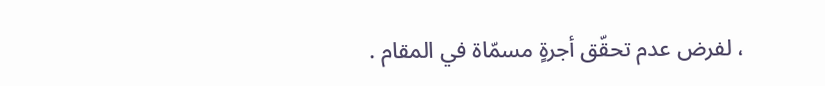، لفرض عدم تحقّق أجرةٍ مسمّاة في المقام .